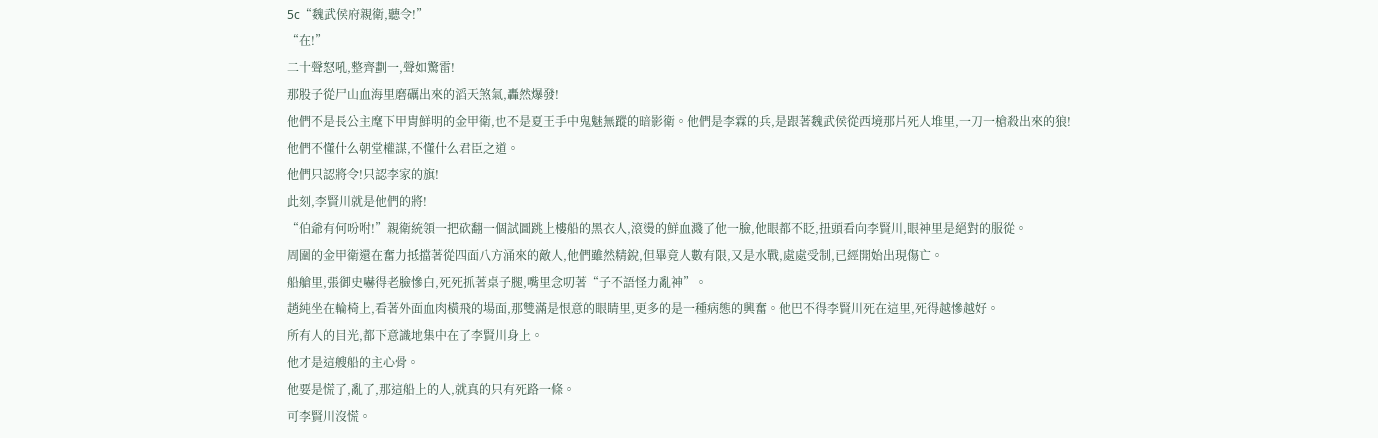5c“魏武侯府親衛,聽令!”
“在!”
二十聲怒吼,整齊劃一,聲如驚雷!
那股子從尸山血海里磨礪出來的滔天煞氣,轟然爆發!
他們不是長公主麾下甲胄鮮明的金甲衛,也不是夏王手中鬼魅無蹤的暗影衛。他們是李霖的兵,是跟著魏武侯從西境那片死人堆里,一刀一槍殺出來的狼!
他們不懂什么朝堂權謀,不懂什么君臣之道。
他們只認將令!只認李家的旗!
此刻,李賢川就是他們的將!
“伯爺有何吩咐!”親衛統領一把砍翻一個試圖跳上樓船的黑衣人,滾燙的鮮血濺了他一臉,他眼都不眨,扭頭看向李賢川,眼神里是絕對的服從。
周圍的金甲衛還在奮力抵擋著從四面八方涌來的敵人,他們雖然精銳,但畢竟人數有限,又是水戰,處處受制,已經開始出現傷亡。
船艙里,張御史嚇得老臉慘白,死死抓著桌子腿,嘴里念叨著“子不語怪力亂神”。
趙純坐在輪椅上,看著外面血肉橫飛的場面,那雙滿是恨意的眼睛里,更多的是一種病態的興奮。他巴不得李賢川死在這里,死得越慘越好。
所有人的目光,都下意識地集中在了李賢川身上。
他才是這艘船的主心骨。
他要是慌了,亂了,那這船上的人,就真的只有死路一條。
可李賢川沒慌。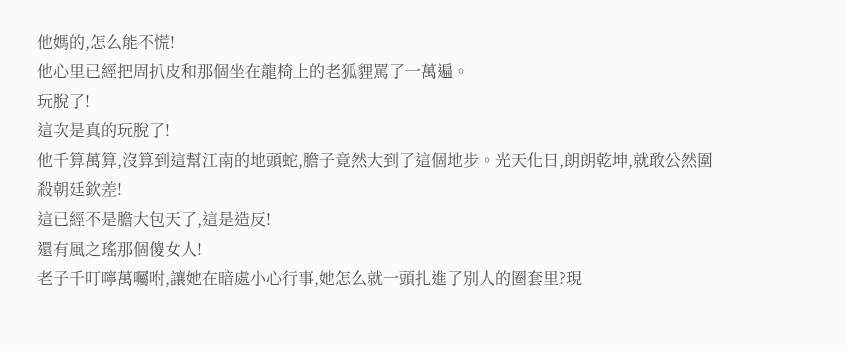他媽的,怎么能不慌!
他心里已經把周扒皮和那個坐在龍椅上的老狐貍罵了一萬遍。
玩脫了!
這次是真的玩脫了!
他千算萬算,沒算到這幫江南的地頭蛇,膽子竟然大到了這個地步。光天化日,朗朗乾坤,就敢公然圍殺朝廷欽差!
這已經不是膽大包天了,這是造反!
還有風之瑤那個傻女人!
老子千叮嚀萬囑咐,讓她在暗處小心行事,她怎么就一頭扎進了別人的圈套里?現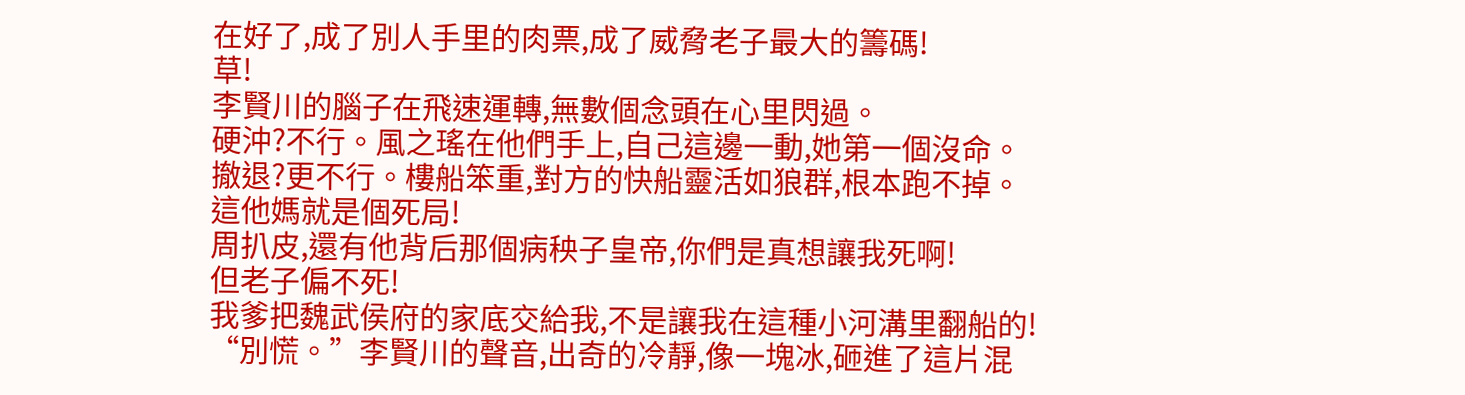在好了,成了別人手里的肉票,成了威脅老子最大的籌碼!
草!
李賢川的腦子在飛速運轉,無數個念頭在心里閃過。
硬沖?不行。風之瑤在他們手上,自己這邊一動,她第一個沒命。
撤退?更不行。樓船笨重,對方的快船靈活如狼群,根本跑不掉。
這他媽就是個死局!
周扒皮,還有他背后那個病秧子皇帝,你們是真想讓我死啊!
但老子偏不死!
我爹把魏武侯府的家底交給我,不是讓我在這種小河溝里翻船的!
“別慌。”李賢川的聲音,出奇的冷靜,像一塊冰,砸進了這片混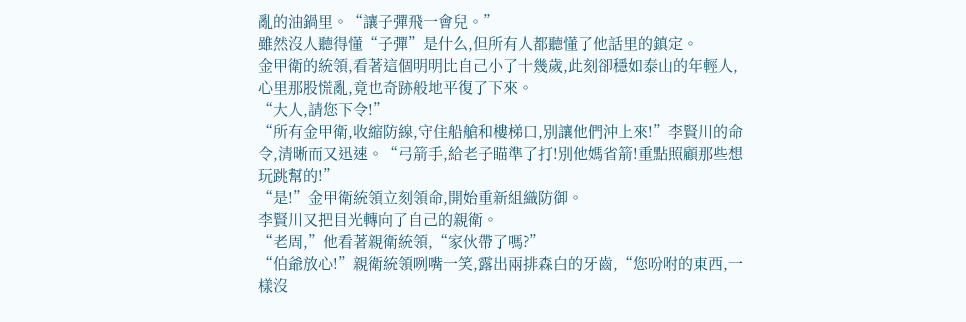亂的油鍋里。“讓子彈飛一會兒。”
雖然沒人聽得懂“子彈”是什么,但所有人都聽懂了他話里的鎮定。
金甲衛的統領,看著這個明明比自己小了十幾歲,此刻卻穩如泰山的年輕人,心里那股慌亂,竟也奇跡般地平復了下來。
“大人,請您下令!”
“所有金甲衛,收縮防線,守住船艙和樓梯口,別讓他們沖上來!”李賢川的命令,清晰而又迅速。“弓箭手,給老子瞄準了打!別他媽省箭!重點照顧那些想玩跳幫的!”
“是!”金甲衛統領立刻領命,開始重新組織防御。
李賢川又把目光轉向了自己的親衛。
“老周,”他看著親衛統領,“家伙帶了嗎?”
“伯爺放心!”親衛統領咧嘴一笑,露出兩排森白的牙齒,“您吩咐的東西,一樣沒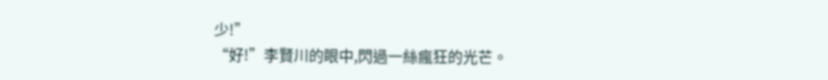少!”
“好!”李賢川的眼中,閃過一絲瘋狂的光芒。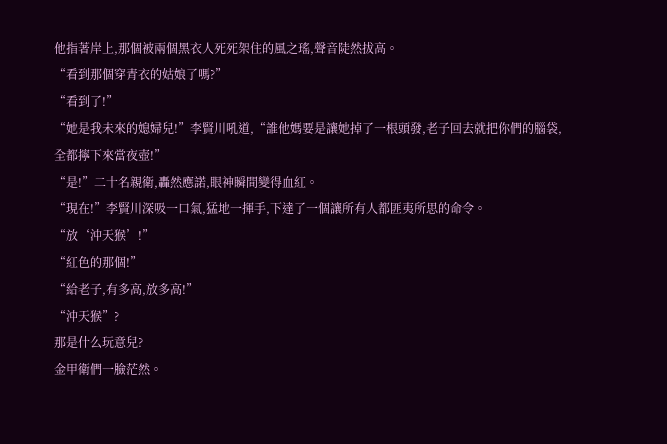他指著岸上,那個被兩個黑衣人死死架住的風之瑤,聲音陡然拔高。
“看到那個穿青衣的姑娘了嗎?”
“看到了!”
“她是我未來的媳婦兒!”李賢川吼道,“誰他媽要是讓她掉了一根頭發,老子回去就把你們的腦袋,全都擰下來當夜壺!”
“是!”二十名親衛,轟然應諾,眼神瞬間變得血紅。
“現在!”李賢川深吸一口氣,猛地一揮手,下達了一個讓所有人都匪夷所思的命令。
“放‘沖天猴’!”
“紅色的那個!”
“給老子,有多高,放多高!”
“沖天猴”?
那是什么玩意兒?
金甲衛們一臉茫然。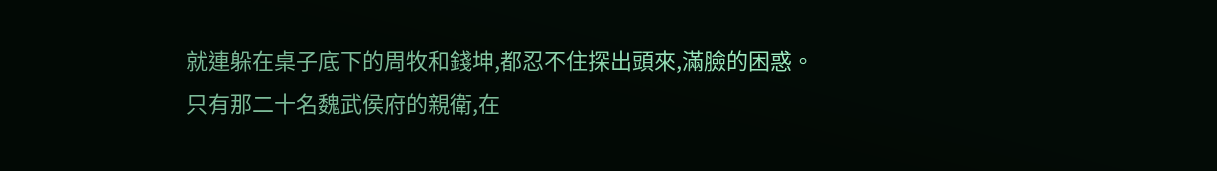就連躲在桌子底下的周牧和錢坤,都忍不住探出頭來,滿臉的困惑。
只有那二十名魏武侯府的親衛,在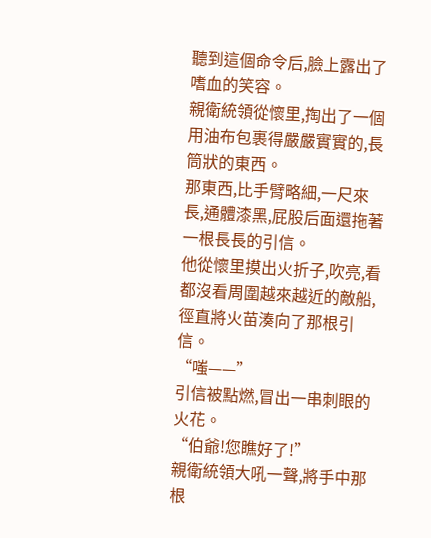聽到這個命令后,臉上露出了嗜血的笑容。
親衛統領從懷里,掏出了一個用油布包裹得嚴嚴實實的,長筒狀的東西。
那東西,比手臂略細,一尺來長,通體漆黑,屁股后面還拖著一根長長的引信。
他從懷里摸出火折子,吹亮,看都沒看周圍越來越近的敵船,徑直將火苗湊向了那根引信。
“嗤——”
引信被點燃,冒出一串刺眼的火花。
“伯爺!您瞧好了!”
親衛統領大吼一聲,將手中那根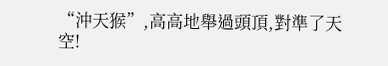“沖天猴”,高高地舉過頭頂,對準了天空!